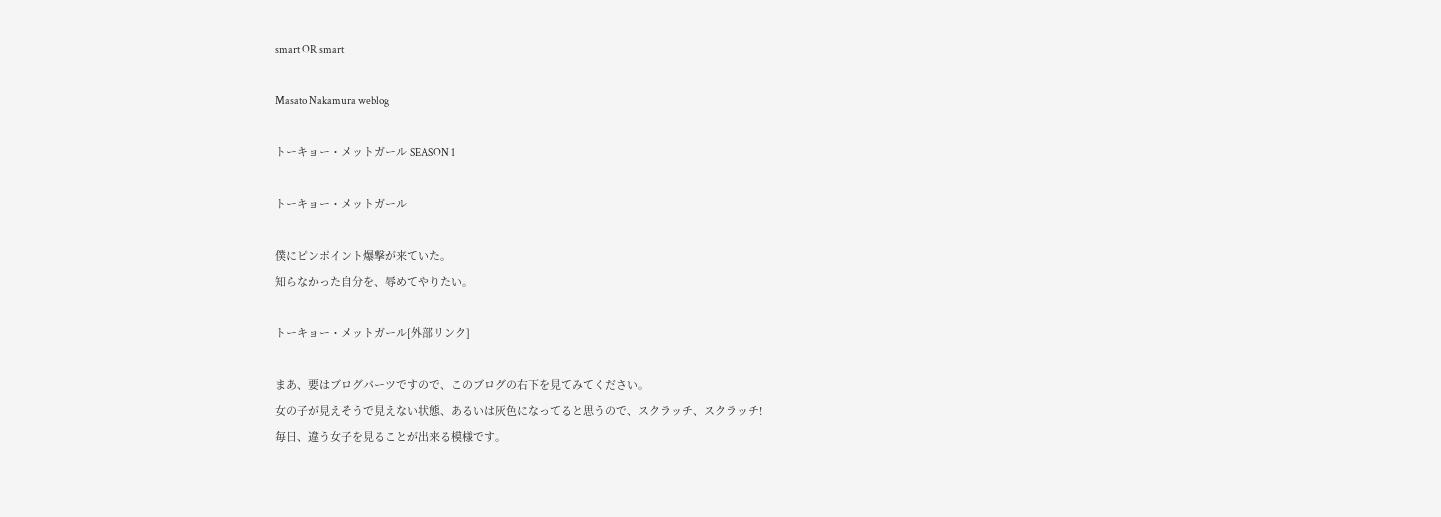smart OR smart

Masato Nakamura weblog

トーキョー・メットガール SEASON 1

トーキョー・メットガール

僕にピンポイント爆撃が来ていた。
知らなかった自分を、辱めてやりたい。

トーキョー・メットガール[外部リンク]

まあ、要はブログパーツですので、このブログの右下を見てみてください。
女の子が見えそうで見えない状態、あるいは灰色になってると思うので、スクラッチ、スクラッチ!
毎日、違う女子を見ることが出来る模様です。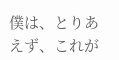僕は、とりあえず、これが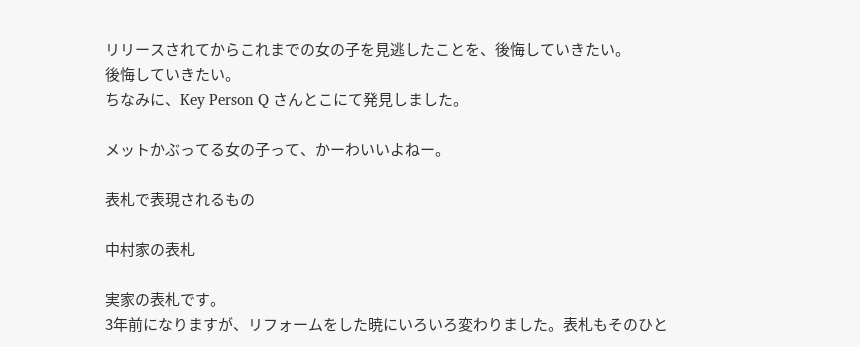リリースされてからこれまでの女の子を見逃したことを、後悔していきたい。
後悔していきたい。
ちなみに、Key Person Q さんとこにて発見しました。

メットかぶってる女の子って、かーわいいよねー。

表札で表現されるもの

中村家の表札

実家の表札です。
3年前になりますが、リフォームをした暁にいろいろ変わりました。表札もそのひと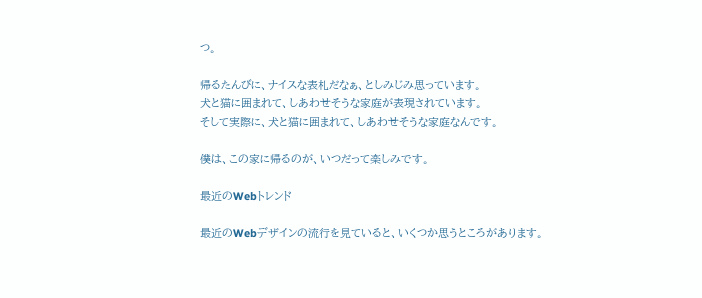つ。

帰るたんびに、ナイスな表札だなぁ、としみじみ思っています。
犬と猫に囲まれて、しあわせそうな家庭が表現されています。
そして実際に、犬と猫に囲まれて、しあわせそうな家庭なんです。

僕は、この家に帰るのが、いつだって楽しみです。

最近のWebトレンド

最近のWebデザインの流行を見ていると、いくつか思うところがあります。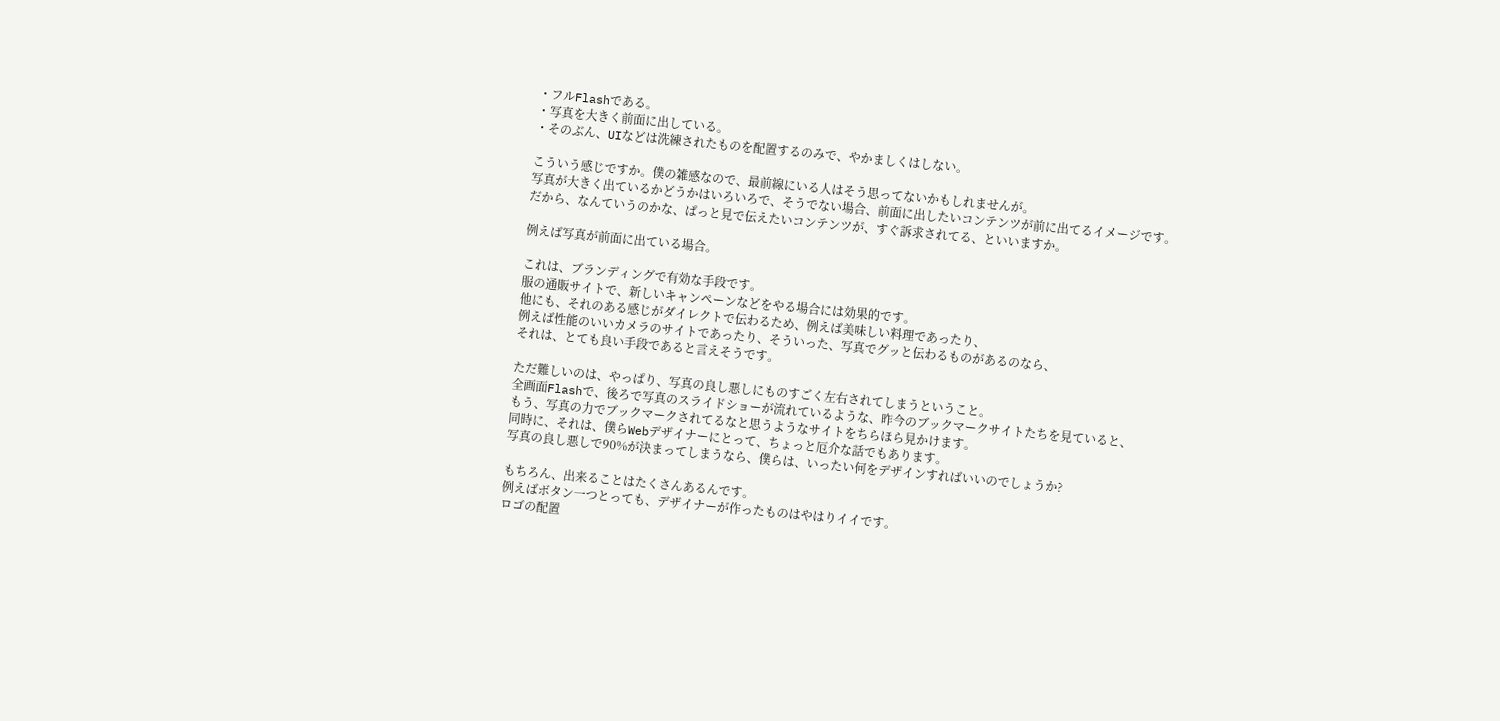・フルFlashである。
・写真を大きく前面に出している。
・そのぶん、UIなどは洗練されたものを配置するのみで、やかましくはしない。

こういう感じですか。僕の雑感なので、最前線にいる人はそう思ってないかもしれませんが。
写真が大きく出ているかどうかはいろいろで、そうでない場合、前面に出したいコンテンツが前に出てるイメージです。
だから、なんていうのかな、ぱっと見で伝えたいコンテンツが、すぐ訴求されてる、といいますか。

例えば写真が前面に出ている場合。

これは、ブランディングで有効な手段です。
服の通販サイトで、新しいキャンペーンなどをやる場合には効果的です。
他にも、それのある感じがダイレクトで伝わるため、例えば美味しい料理であったり、
例えば性能のいいカメラのサイトであったり、そういった、写真でグッと伝わるものがあるのなら、
それは、とても良い手段であると言えそうです。

ただ難しいのは、やっぱり、写真の良し悪しにものすごく左右されてしまうということ。
全画面Flashで、後ろで写真のスライドショーが流れているような、昨今のブックマークサイトたちを見ていると、
もう、写真の力でブックマークされてるなと思うようなサイトをちらほら見かけます。
同時に、それは、僕らWebデザイナーにとって、ちょっと厄介な話でもあります。
写真の良し悪しで90%が決まってしまうなら、僕らは、いったい何をデザインすればいいのでしょうか?

もちろん、出来ることはたくさんあるんです。
例えばボタン一つとっても、デザイナーが作ったものはやはりイイです。
ロゴの配置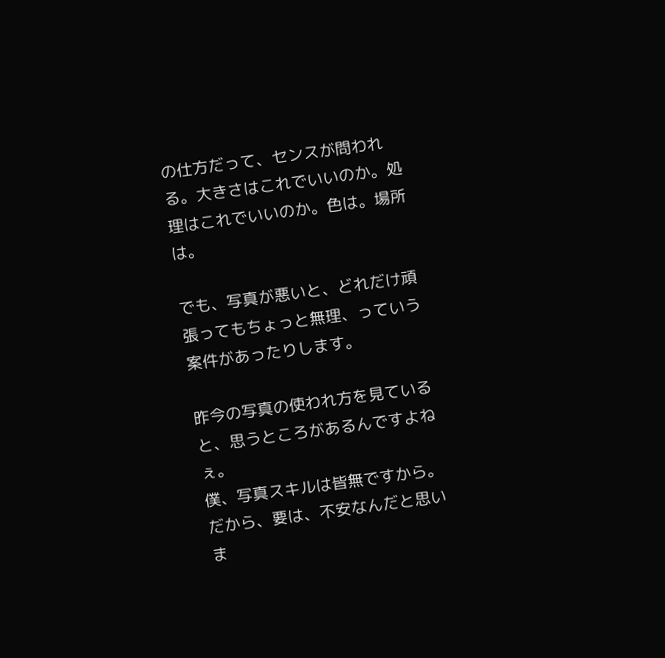の仕方だって、センスが問われる。大きさはこれでいいのか。処理はこれでいいのか。色は。場所は。

でも、写真が悪いと、どれだけ頑張ってもちょっと無理、っていう案件があったりします。

昨今の写真の使われ方を見ていると、思うところがあるんですよねぇ。
僕、写真スキルは皆無ですから。
だから、要は、不安なんだと思いま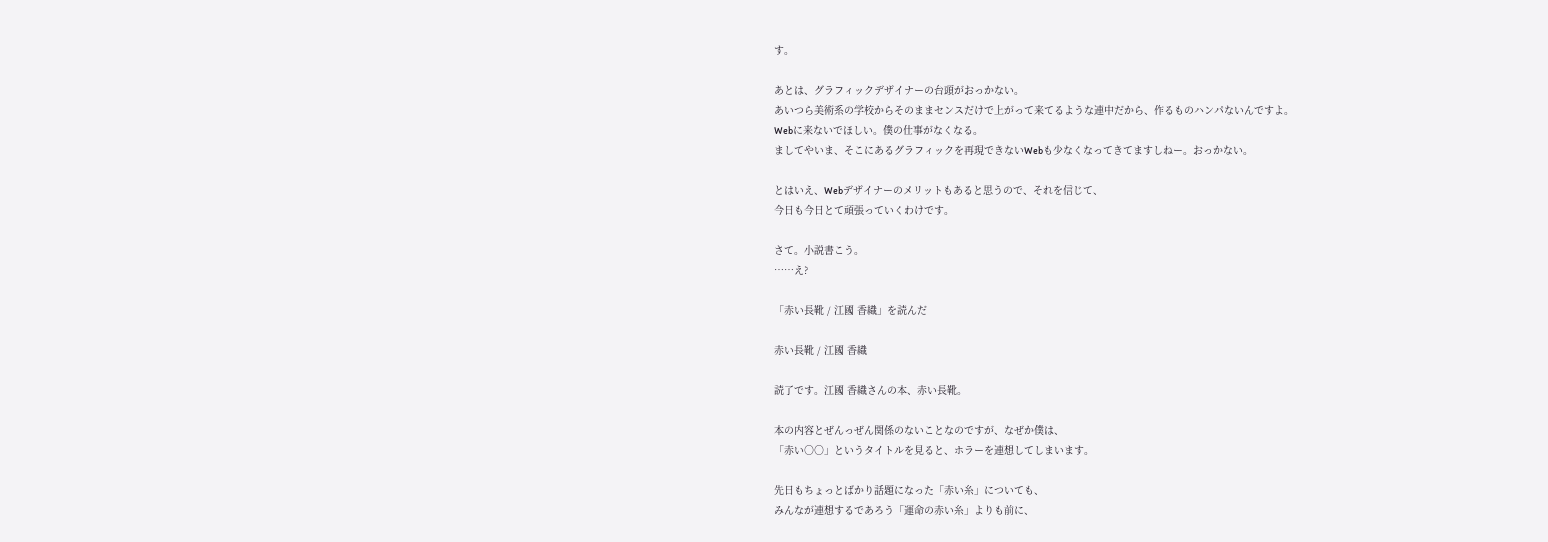す。

あとは、グラフィックデザイナーの台頭がおっかない。
あいつら美術系の学校からそのままセンスだけで上がって来てるような連中だから、作るものハンパないんですよ。
Webに来ないでほしい。僕の仕事がなくなる。
ましてやいま、そこにあるグラフィックを再現できないWebも少なくなってきてますしねー。おっかない。

とはいえ、Webデザイナーのメリットもあると思うので、それを信じて、
今日も今日とて頑張っていくわけです。

さて。小説書こう。
……え?

「赤い長靴 / 江國 香織」を読んだ

赤い長靴 / 江國 香織

読了です。江國 香織さんの本、赤い長靴。

本の内容とぜんっぜん関係のないことなのですが、なぜか僕は、
「赤い○○」というタイトルを見ると、ホラーを連想してしまいます。

先日もちょっとばかり話題になった「赤い糸」についても、
みんなが連想するであろう「運命の赤い糸」よりも前に、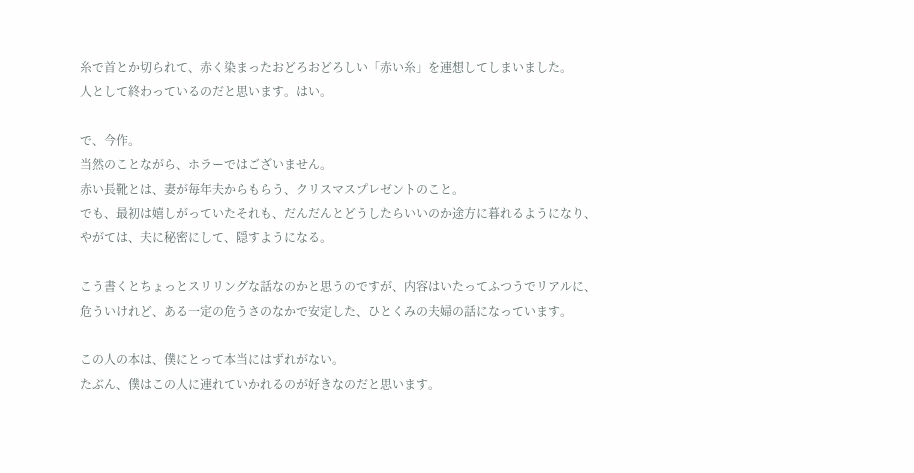糸で首とか切られて、赤く染まったおどろおどろしい「赤い糸」を連想してしまいました。
人として終わっているのだと思います。はい。

で、今作。
当然のことながら、ホラーではございません。
赤い長靴とは、妻が毎年夫からもらう、クリスマスプレゼントのこと。
でも、最初は嬉しがっていたそれも、だんだんとどうしたらいいのか途方に暮れるようになり、
やがては、夫に秘密にして、隠すようになる。

こう書くとちょっとスリリングな話なのかと思うのですが、内容はいたってふつうでリアルに、
危ういけれど、ある一定の危うさのなかで安定した、ひとくみの夫婦の話になっています。

この人の本は、僕にとって本当にはずれがない。
たぶん、僕はこの人に連れていかれるのが好きなのだと思います。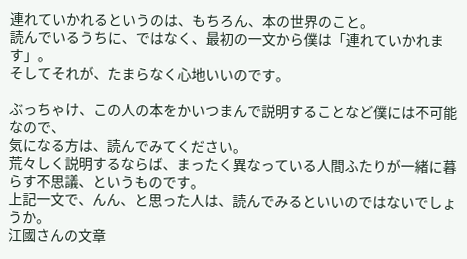連れていかれるというのは、もちろん、本の世界のこと。
読んでいるうちに、ではなく、最初の一文から僕は「連れていかれます」。
そしてそれが、たまらなく心地いいのです。

ぶっちゃけ、この人の本をかいつまんで説明することなど僕には不可能なので、
気になる方は、読んでみてください。
荒々しく説明するならば、まったく異なっている人間ふたりが一緒に暮らす不思議、というものです。
上記一文で、んん、と思った人は、読んでみるといいのではないでしょうか。
江國さんの文章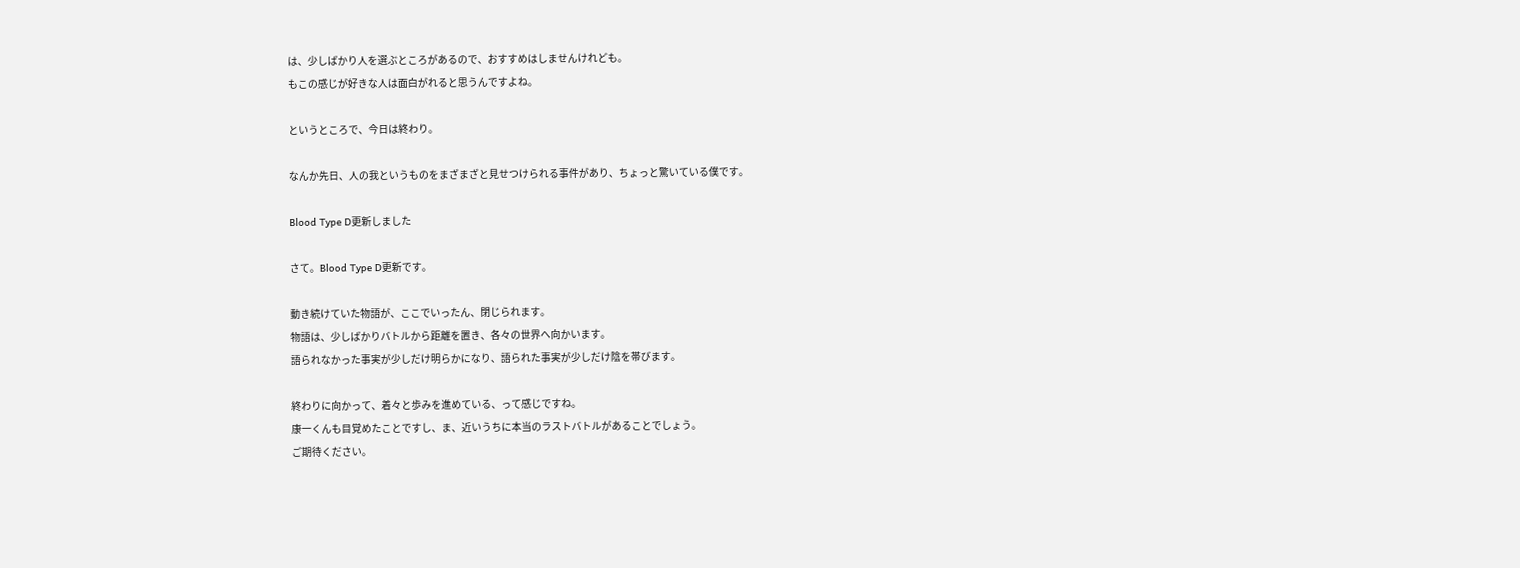は、少しばかり人を選ぶところがあるので、おすすめはしませんけれども。
もこの感じが好きな人は面白がれると思うんですよね。

というところで、今日は終わり。

なんか先日、人の我というものをまざまざと見せつけられる事件があり、ちょっと驚いている僕です。

Blood Type D更新しました

さて。Blood Type D更新です。

動き続けていた物語が、ここでいったん、閉じられます。
物語は、少しばかりバトルから距離を置き、各々の世界へ向かいます。
語られなかった事実が少しだけ明らかになり、語られた事実が少しだけ陰を帯びます。

終わりに向かって、着々と歩みを進めている、って感じですね。
康一くんも目覚めたことですし、ま、近いうちに本当のラストバトルがあることでしょう。
ご期待ください。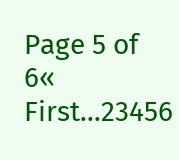Page 5 of 6« First...23456